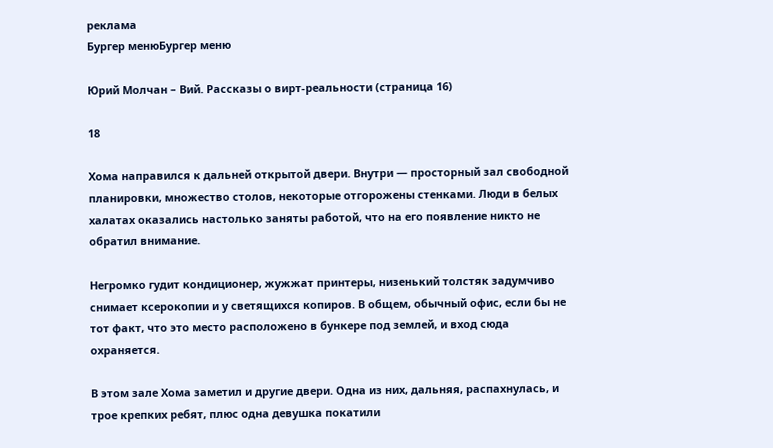реклама
Бургер менюБургер меню

Юрий Молчан – Вий. Рассказы о вирт-реальности (страница 16)

18

Хома направился к дальней открытой двери. Внутри — просторный зал свободной планировки, множество столов, некоторые отгорожены стенками. Люди в белых халатах оказались настолько заняты работой, что на его появление никто не обратил внимание.

Негромко гудит кондиционер, жужжат принтеры, низенький толстяк задумчиво снимает ксерокопии и у светящихся копиров. В общем, обычный офис, если бы не тот факт, что это место расположено в бункере под землей, и вход сюда охраняется.

В этом зале Хома заметил и другие двери. Одна из них, дальняя, распахнулась, и трое крепких ребят, плюс одна девушка покатили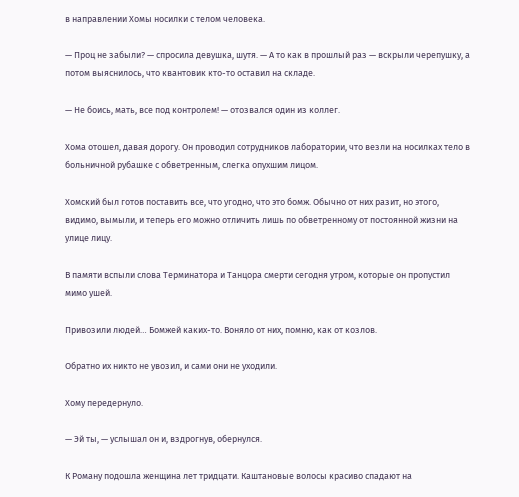в направлении Хомы носилки с телом человека.

— Проц не забыли? — спросила девушка, шутя. — А то как в прошлый раз — вскрыли черепушку, а потом выяснилось, что квантовик кто-то оставил на складе.

— Не боись, мать, все под контролем! — отозвался один из коллег.

Хома отошел, давая дорогу. Он проводил сотрудников лаборатории, что везли на носилках тело в больничной рубашке с обветренным, слегка опухшим лицом.

Хомский был готов поставить все, что угодно, что это бомж. Обычно от них разит, но этого, видимо, вымыли, и теперь его можно отличить лишь по обветренному от постоянной жизни на улице лицу.

В памяти вспыли слова Терминатора и Танцора смерти сегодня утром, которые он пропустил мимо ушей.

Привозили людей… Бомжей каких-то. Воняло от них, помню, как от козлов.

Обратно их никто не увозил, и сами они не уходили.

Хому передернуло.

— Эй ты, — услышал он и, вздрогнув, обернулся.

К Роману подошла женщина лет тридцати. Каштановые волосы красиво спадают на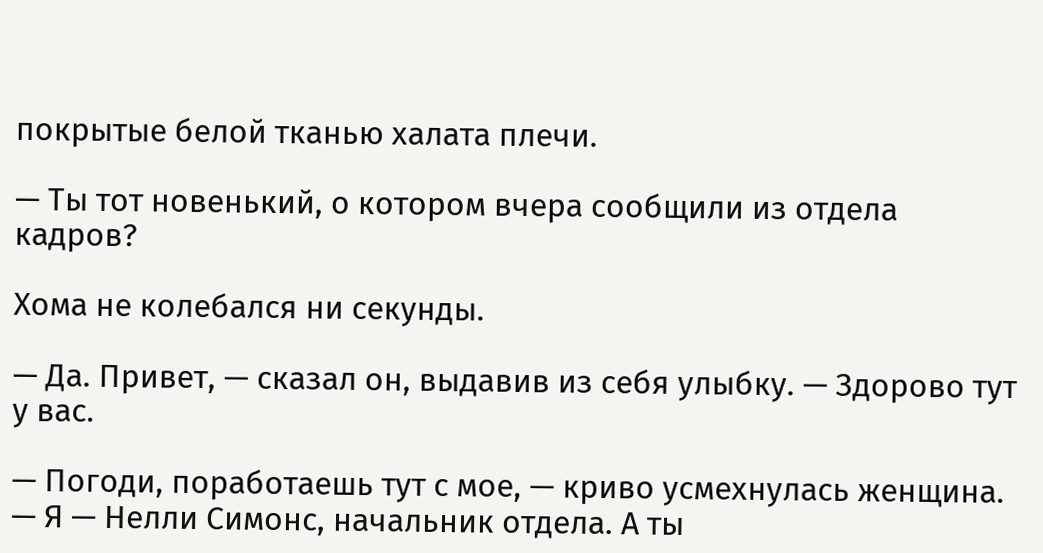покрытые белой тканью халата плечи.

— Ты тот новенький, о котором вчера сообщили из отдела кадров?

Хома не колебался ни секунды.

— Да. Привет, — сказал он, выдавив из себя улыбку. — Здорово тут у вас.

— Погоди, поработаешь тут с мое, — криво усмехнулась женщина. — Я — Нелли Симонс, начальник отдела. А ты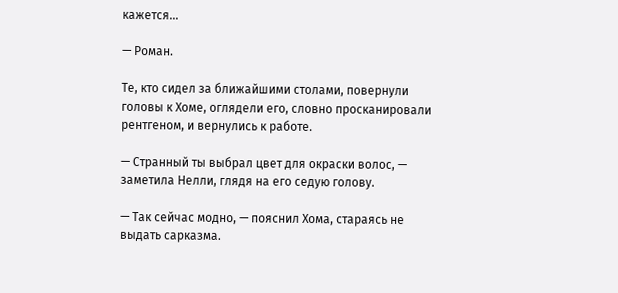кажется…

— Роман.

Те, кто сидел за ближайшими столами, повернули головы к Хоме, оглядели его, словно просканировали рентгеном, и вернулись к работе.

— Странный ты выбрал цвет для окраски волос, — заметила Нелли, глядя на его седую голову.

— Так сейчас модно, — пояснил Хома, стараясь не выдать сарказма.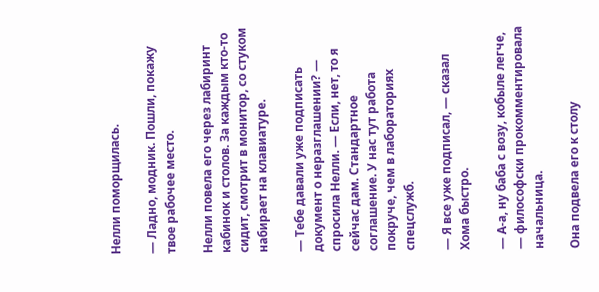Нелли поморщилась.

— Ладно, модник. Пошли, покажу твое рабочее место.

Нелли повела его через лабиринт кабинок и столов. За каждым кто-то сидит, смотрит в монитор, со стуком набирает на клавиатуре.

— Тебе давали уже подписать документ о неразглашении? — спросила Нелли. — Если, нет, то я сейчас дам. Стандартное соглашение. У нас тут работа покруче, чем в лабораториях спецслужб.

— Я все уже подписал, — сказал Хома быстро.

— А-а, ну баба с возу, кобыле легче, — философски прокомментировала начальница.

Она подвела его к столу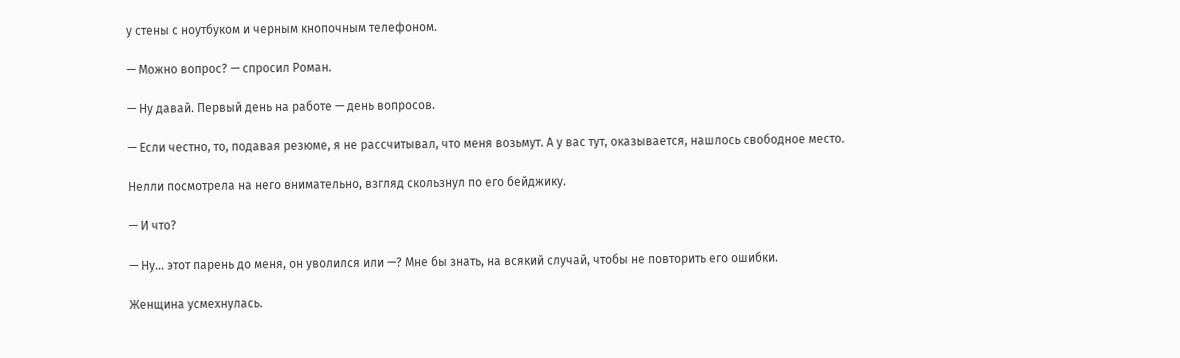у стены с ноутбуком и черным кнопочным телефоном.

— Можно вопрос? — спросил Роман.

— Ну давай. Первый день на работе — день вопросов.

— Если честно, то, подавая резюме, я не рассчитывал, что меня возьмут. А у вас тут, оказывается, нашлось свободное место.

Нелли посмотрела на него внимательно, взгляд скользнул по его бейджику.

— И что?

— Ну… этот парень до меня, он уволился или —? Мне бы знать, на всякий случай, чтобы не повторить его ошибки.

Женщина усмехнулась.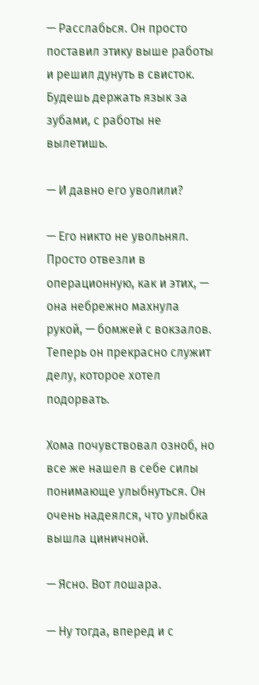— Расслабься. Он просто поставил этику выше работы и решил дунуть в свисток. Будешь держать язык за зубами, с работы не вылетишь.

— И давно его уволили?

— Его никто не увольнял. Просто отвезли в операционную, как и этих, — она небрежно махнула рукой, — бомжей с вокзалов. Теперь он прекрасно служит делу, которое хотел подорвать.

Хома почувствовал озноб, но все же нашел в себе силы понимающе улыбнуться. Он очень надеялся, что улыбка вышла циничной.

— Ясно. Вот лошара.

— Ну тогда, вперед и с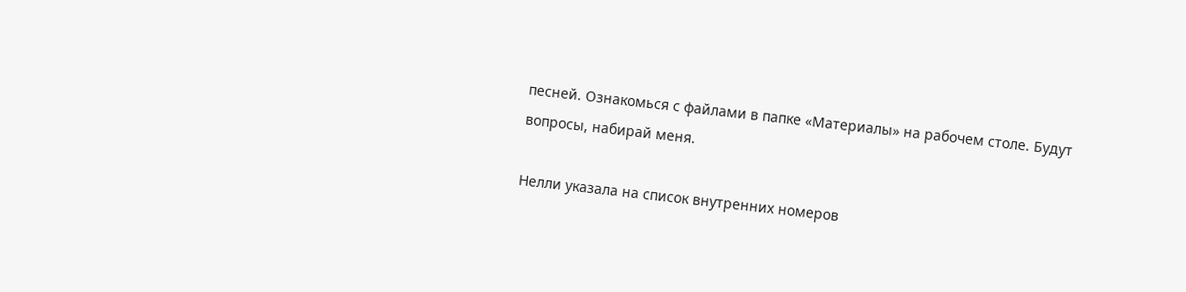песней. Ознакомься с файлами в папке «Материалы» на рабочем столе. Будут вопросы, набирай меня.

Нелли указала на список внутренних номеров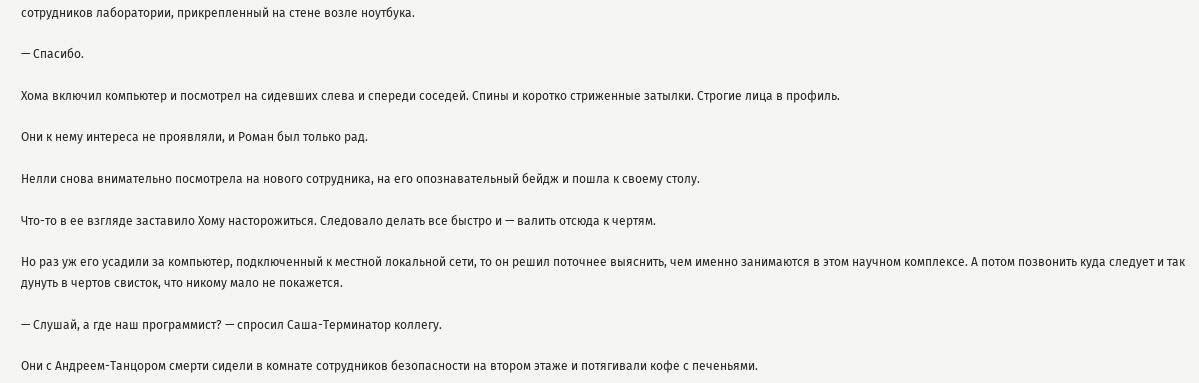сотрудников лаборатории, прикрепленный на стене возле ноутбука.

— Спасибо.

Хома включил компьютер и посмотрел на сидевших слева и спереди соседей. Спины и коротко стриженные затылки. Строгие лица в профиль.

Они к нему интереса не проявляли, и Роман был только рад.

Нелли снова внимательно посмотрела на нового сотрудника, на его опознавательный бейдж и пошла к своему столу.

Что-то в ее взгляде заставило Хому насторожиться. Следовало делать все быстро и — валить отсюда к чертям.

Но раз уж его усадили за компьютер, подключенный к местной локальной сети, то он решил поточнее выяснить, чем именно занимаются в этом научном комплексе. А потом позвонить куда следует и так дунуть в чертов свисток, что никому мало не покажется.

— Слушай, а где наш программист? — спросил Саша-Терминатор коллегу.

Они с Андреем-Танцором смерти сидели в комнате сотрудников безопасности на втором этаже и потягивали кофе с печеньями.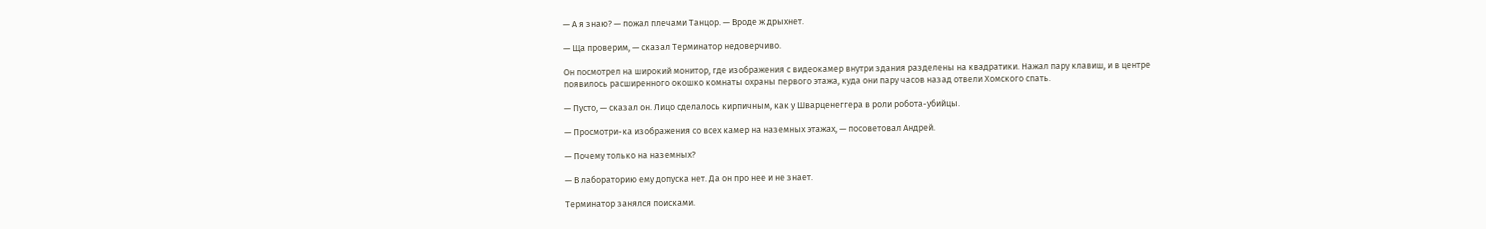— А я знаю? — пожал плечами Танцор. — Вроде ж дрыхнет.

— Ща проверим, — сказал Терминатор недоверчиво.

Он посмотрел на широкий монитор, где изображения с видеокамер внутри здания разделены на квадратики. Нажал пару клавиш, и в центре появилось расширенного окошко комнаты охраны первого этажа, куда они пару часов назад отвели Хомского спать.

— Пусто, — сказал он. Лицо сделалось кирпичным, как у Шварценеггера в роли робота-убийцы.

— Просмотри-ка изображения со всех камер на наземных этажах, — посоветовал Андрей.

— Почему только на наземных?

— В лабораторию ему допуска нет. Да он про нее и не знает.

Терминатор занялся поисками.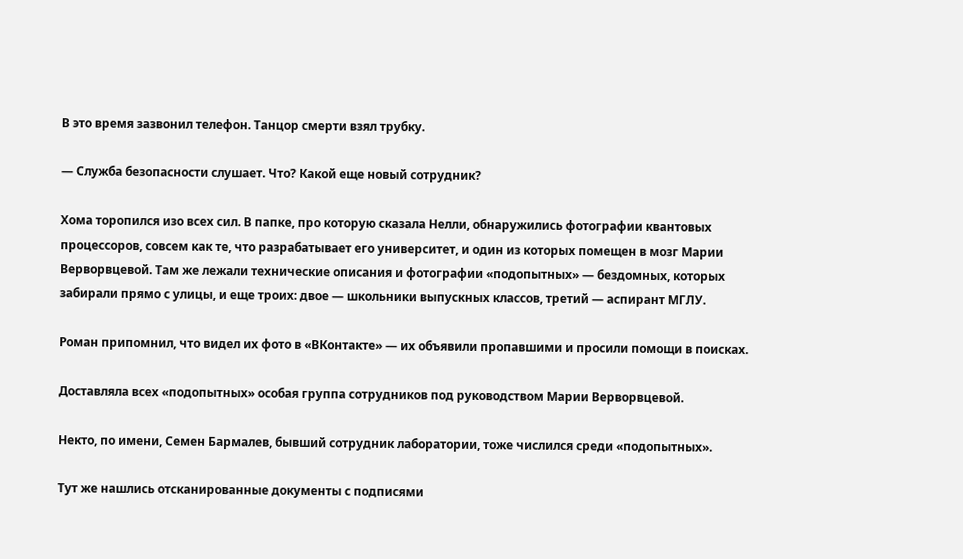В это время зазвонил телефон. Танцор смерти взял трубку.

— Служба безопасности слушает. Что? Какой еще новый сотрудник?

Хома торопился изо всех сил. В папке, про которую сказала Нелли, обнаружились фотографии квантовых процессоров, совсем как те, что разрабатывает его университет, и один из которых помещен в мозг Марии Верворвцевой. Там же лежали технические описания и фотографии «подопытных» — бездомных, которых забирали прямо с улицы, и еще троих: двое — школьники выпускных классов, третий — аспирант МГЛУ.

Роман припомнил, что видел их фото в «ВКонтакте» — их объявили пропавшими и просили помощи в поисках.

Доставляла всех «подопытных» особая группа сотрудников под руководством Марии Верворвцевой.

Некто, по имени, Семен Бармалев, бывший сотрудник лаборатории, тоже числился среди «подопытных».

Тут же нашлись отсканированные документы с подписями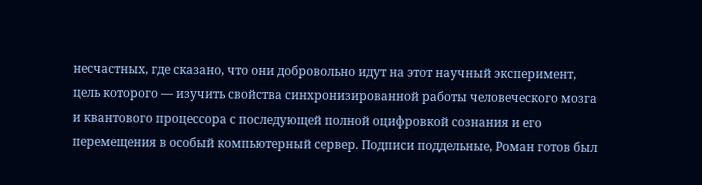несчастных, где сказано, что они добровольно идут на этот научный эксперимент, цель которого — изучить свойства синхронизированной работы человеческого мозга и квантового процессора с последующей полной оцифровкой сознания и его перемещения в особый компьютерный сервер. Подписи поддельные, Роман готов был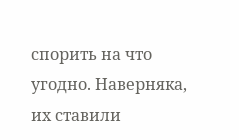спорить на что угодно. Наверняка, их ставили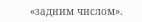«задним числом».